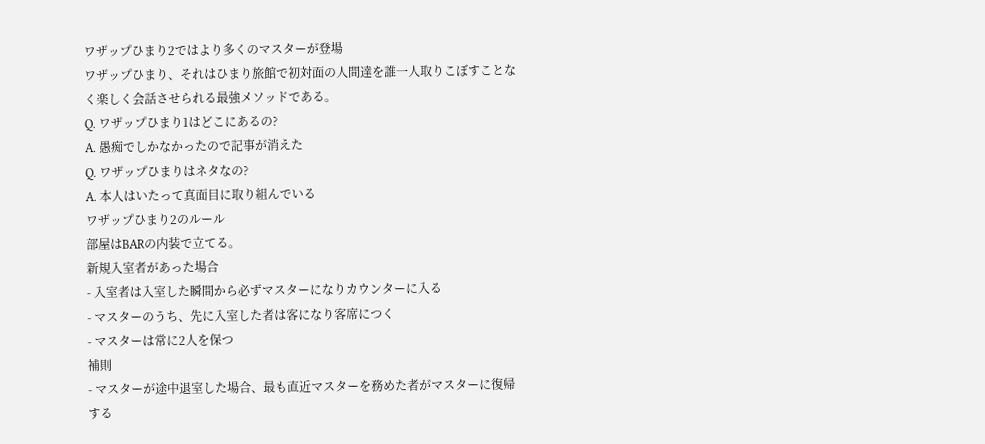ワザップひまり2ではより多くのマスターが登場
ワザップひまり、それはひまり旅館で初対面の人間達を誰一人取りこぼすことなく楽しく会話させられる最強メソッドである。
Q. ワザップひまり1はどこにあるの?
A. 愚痴でしかなかったので記事が消えた
Q. ワザップひまりはネタなの?
A. 本人はいたって真面目に取り組んでいる
ワザップひまり2のルール
部屋はBARの内装で立てる。
新規入室者があった場合
- 入室者は入室した瞬間から必ずマスターになりカウンターに入る
- マスターのうち、先に入室した者は客になり客席につく
- マスターは常に2人を保つ
補則
- マスターが途中退室した場合、最も直近マスターを務めた者がマスターに復帰する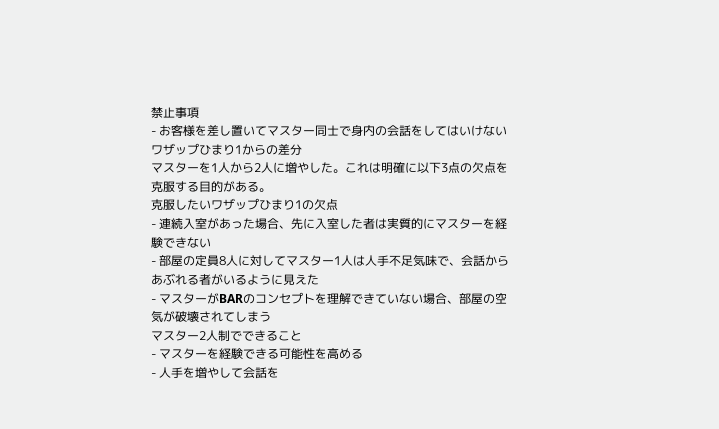禁止事項
- お客様を差し置いてマスター同士で身内の会話をしてはいけない
ワザップひまり1からの差分
マスターを1人から2人に増やした。これは明確に以下3点の欠点を克服する目的がある。
克服したいワザップひまり1の欠点
- 連続入室があった場合、先に入室した者は実質的にマスターを経験できない
- 部屋の定員8人に対してマスター1人は人手不足気味で、会話からあぶれる者がいるように見えた
- マスターがBARのコンセプトを理解できていない場合、部屋の空気が破壊されてしまう
マスター2人制でできること
- マスターを経験できる可能性を高める
- 人手を増やして会話を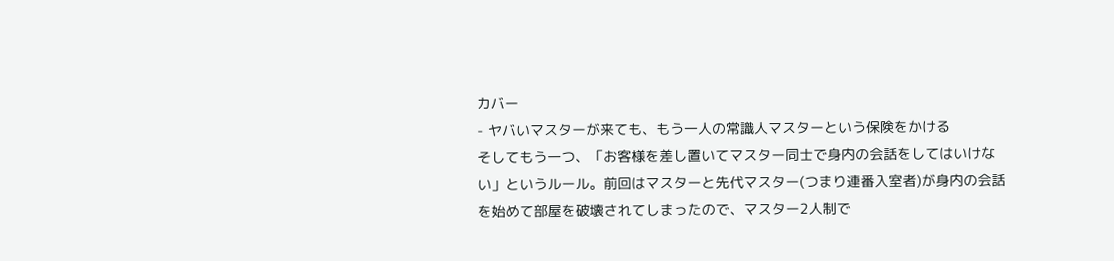カバー
- ヤバいマスターが来ても、もう一人の常識人マスターという保険をかける
そしてもう一つ、「お客様を差し置いてマスター同士で身内の会話をしてはいけない」というルール。前回はマスターと先代マスター(つまり連番入室者)が身内の会話を始めて部屋を破壊されてしまったので、マスター2人制で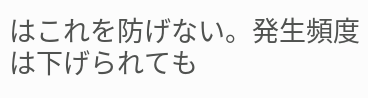はこれを防げない。発生頻度は下げられても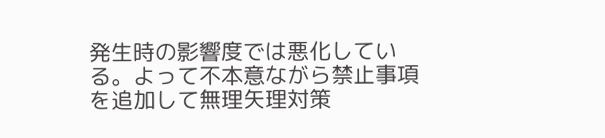発生時の影響度では悪化している。よって不本意ながら禁止事項を追加して無理矢理対策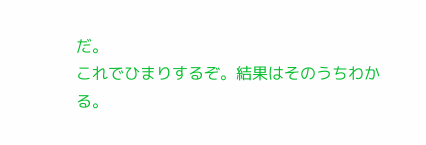だ。
これでひまりするぞ。結果はそのうちわかる。